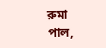রুমা পাল,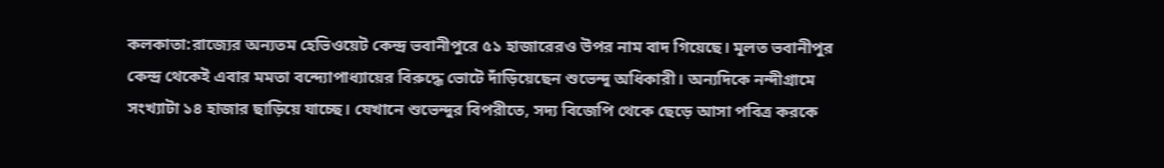কলকাতা:রাজ্যের অন্যতম হেভিওয়েট কেন্দ্র ভবানীপুরে ৫১ হাজারেরও উপর নাম বাদ গিয়েছে। মূলত ভবানীপুর কেন্দ্র থেকেই এবার মমতা বন্দ্যোপাধ্যায়ের বিরুদ্ধে ভোটে দাঁড়িয়েছেন শুভেন্দু অধিকারী। অন্যদিকে নন্দীগ্রামে সংখ্যাটা ১৪ হাজার ছাড়িয়ে যাচ্ছে। যেখানে শুভেন্দুর বিপরীতে, সদ্য বিজেপি থেকে ছেড়ে আসা পবিত্র করকে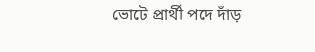ভোটে প্রার্থী পদে দাঁড়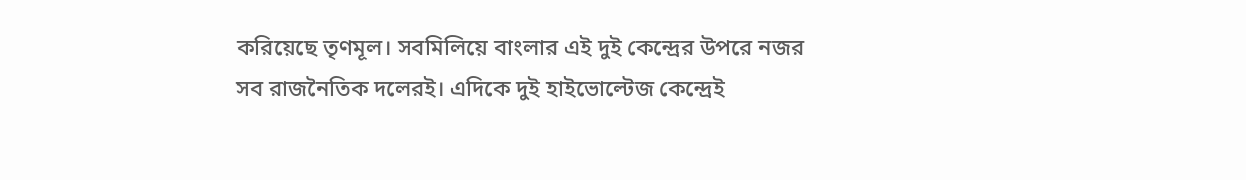করিয়েছে তৃণমূল। সবমিলিয়ে বাংলার এই দুই কেন্দ্রের উপরে নজর সব রাজনৈতিক দলেরই। এদিকে দুই হাইভোল্টেজ কেন্দ্রেই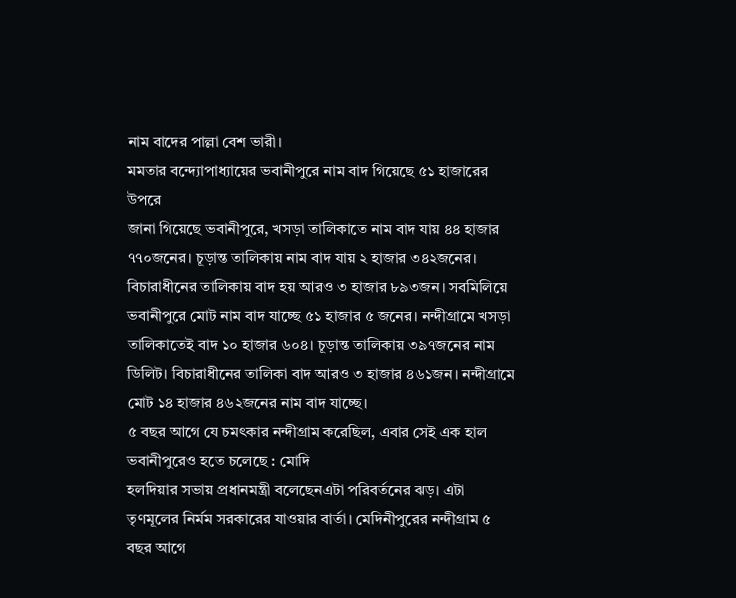নাম বাদের পাল্লা বেশ ভারী।
মমতার বন্দ্যোপাধ্যায়ের ভবানীপুরে নাম বাদ গিয়েছে ৫১ হাজারের উপরে
জানা গিয়েছে ভবানীপুরে, খসড়া তালিকাতে নাম বাদ যায় ৪৪ হাজার ৭৭০জনের। চূড়ান্ত তালিকায় নাম বাদ যায় ২ হাজার ৩৪২জনের। বিচারাধীনের তালিকায় বাদ হয় আরও ৩ হাজার ৮৯৩জন। সবমিলিয়ে ভবানীপুরে মোট নাম বাদ যাচ্ছে ৫১ হাজার ৫ জনের। নন্দীগ্রামে খসড়া তালিকাতেই বাদ ১০ হাজার ৬০৪। চূড়ান্ত তালিকায় ৩৯৭জনের নাম ডিলিট। বিচারাধীনের তালিকা বাদ আরও ৩ হাজার ৪৬১জন। নন্দীগ্রামে মোট ১৪ হাজার ৪৬২জনের নাম বাদ যাচ্ছে।
৫ বছর আগে যে চমৎকার নন্দীগ্রাম করেছিল, এবার সেই এক হাল ভবানীপুরেও হতে চলেছে : মোদি
হলদিয়ার সভায় প্রধানমন্ত্রী বলেছেনএটা পরিবর্তনের ঝড়। এটা তৃণমূলের নির্মম সরকারের যাওয়ার বার্তা। মেদিনীপুরের নন্দীগ্রাম ৫ বছর আগে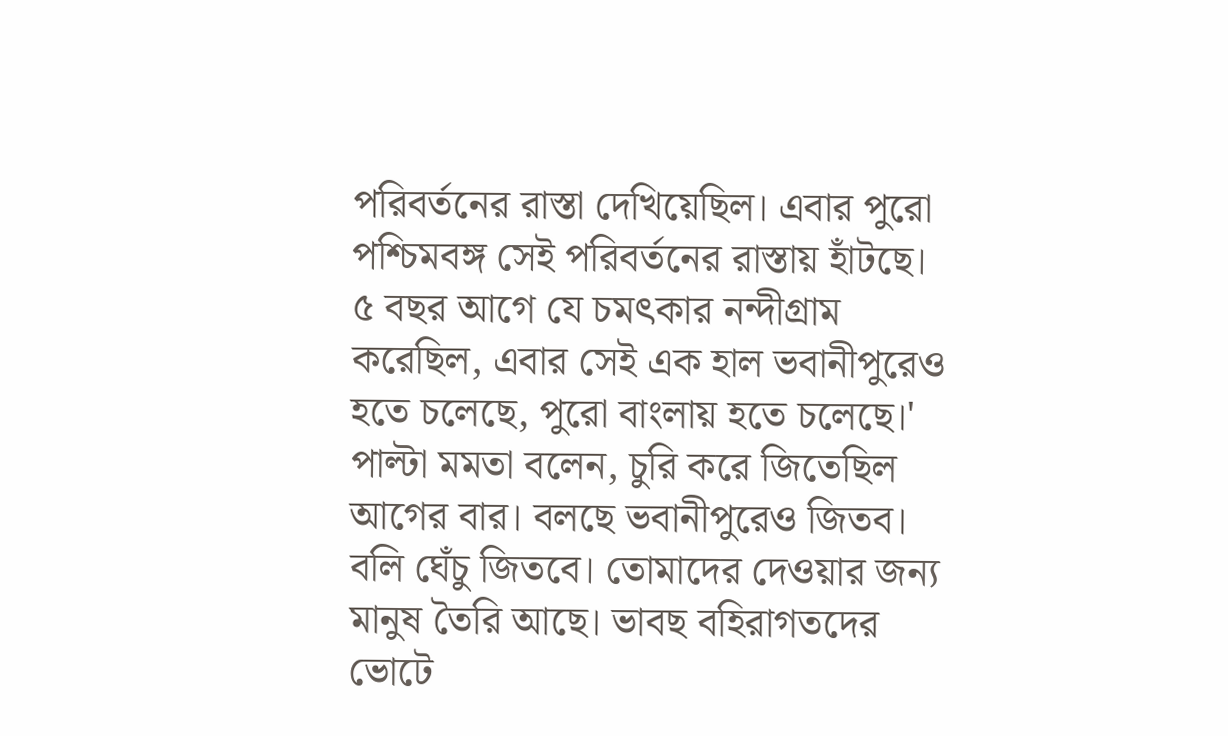পরিবর্তনের রাস্তা দেখিয়েছিল। এবার পুরো পশ্চিমবঙ্গ সেই পরিবর্তনের রাস্তায় হাঁটছে। ৫ বছর আগে যে চমৎকার নন্দীগ্রাম করেছিল, এবার সেই এক হাল ভবানীপুরেও হতে চলেছে, পুরো বাংলায় হতে চলেছে।' পাল্টা মমতা বলেন, চুরি করে জিতেছিল আগের বার। বলছে ভবানীপুরেও জিতব। বলি ঘেঁচু জিতবে। তোমাদের দেওয়ার জন্য মানুষ তৈরি আছে। ভাবছ বহিরাগতদের ভোটে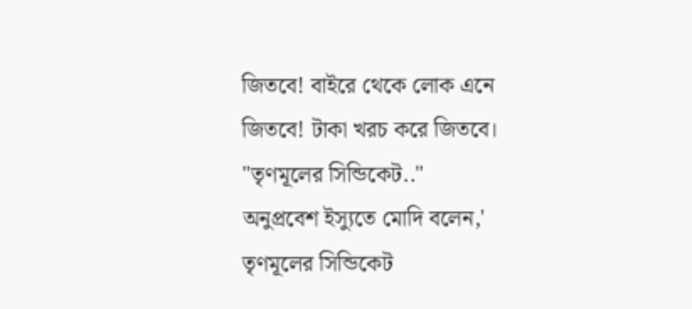জিতবে! বাইরে থেকে লোক এনে জিতবে! টাকা খরচ করে জিতবে।
"তৃণমূলের সিন্ডিকেট.."
অনুপ্রবেশ ইস্যুতে মোদি বলেন,' তৃণমূলের সিন্ডিকেট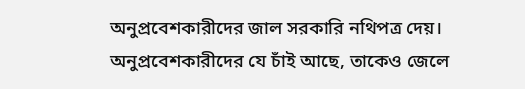অনুপ্রবেশকারীদের জাল সরকারি নথিপত্র দেয়। অনুপ্রবেশকারীদের যে চাঁই আছে, তাকেও জেলে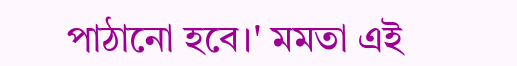পাঠানো হবে।' মমতা এই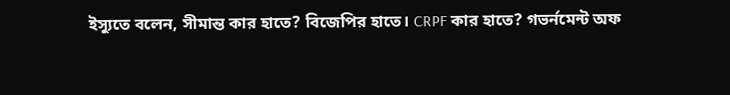ইস্যুতে বলেন, সীমান্ত কার হাতে? বিজেপির হাতে। CRPF কার হাতে? গভর্নমেন্ট অফ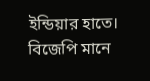ইন্ডিয়ার হাতে। বিজেপি মানে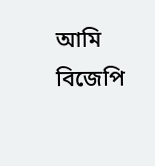আমি বিজেপি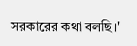সরকারের কথা বলছি।'